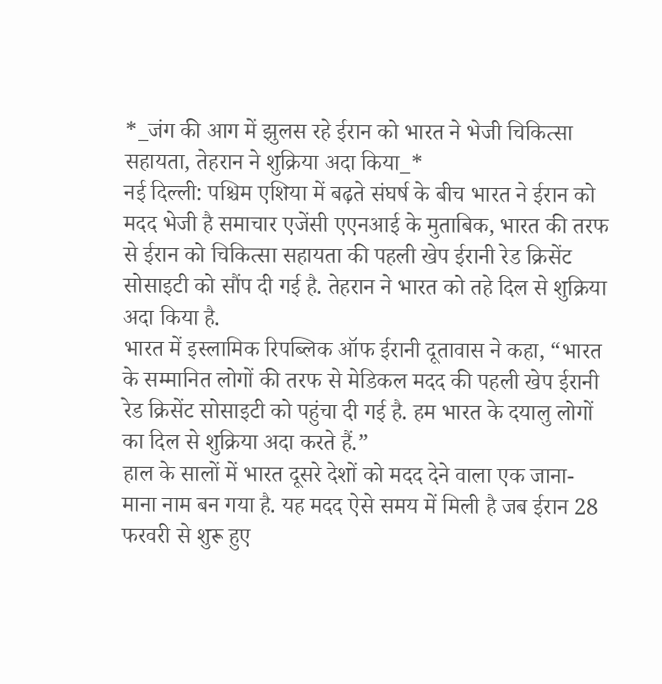*_जंग की आग में झुलस रहे ईरान को भारत ने भेजी चिकित्सा सहायता, तेहरान ने शुक्रिया अदा किया_*
नई दिल्ली: पश्चिम एशिया में बढ़ते संघर्ष के बीच भारत ने ईरान को मदद भेजी है समाचार एजेंसी एएनआई के मुताबिक, भारत की तरफ से ईरान को चिकित्सा सहायता की पहली खेप ईरानी रेड क्रिसेंट सोसाइटी को सौंप दी गई है. तेहरान ने भारत को तहे दिल से शुक्रिया अदा किया है.
भारत में इस्लामिक रिपब्लिक ऑफ ईरानी दूतावास ने कहा, “भारत के सम्मानित लोगों की तरफ से मेडिकल मदद की पहली खेप ईरानी रेड क्रिसेंट सोसाइटी को पहुंचा दी गई है. हम भारत के दयालु लोगों का दिल से शुक्रिया अदा करते हैं.”
हाल के सालों में भारत दूसरे देशों को मदद देने वाला एक जाना-माना नाम बन गया है. यह मदद ऐसे समय में मिली है जब ईरान 28 फरवरी से शुरू हुए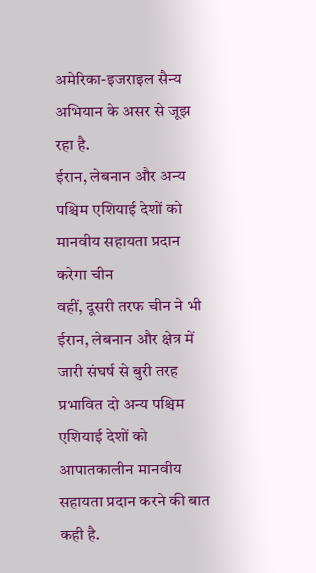अमेरिका-इजराइल सैन्य अभियान के असर से जूझ रहा है.
ईरान, लेबनान और अन्य पश्चिम एशियाई देशों को मानवीय सहायता प्रदान करेगा चीन
वहीं, दूसरी तरफ चीन ने भी ईरान, लेबनान और क्षेत्र में जारी संघर्ष से बुरी तरह प्रभावित दो अन्य पश्चिम एशियाई देशों को आपातकालीन मानवीय सहायता प्रदान करने की बात कही है.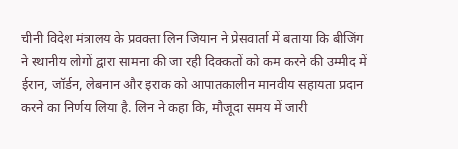चीनी विदेश मंत्रालय के प्रवक्ता लिन जियान ने प्रेसवार्ता में बताया कि बीजिंग ने स्थानीय लोगों द्वारा सामना की जा रही दिक्कतों को कम करने की उम्मीद में ईरान, जॉर्डन, लेबनान और इराक को आपातकालीन मानवीय सहायता प्रदान करने का निर्णय लिया है. लिन ने कहा कि, मौजूदा समय में जारी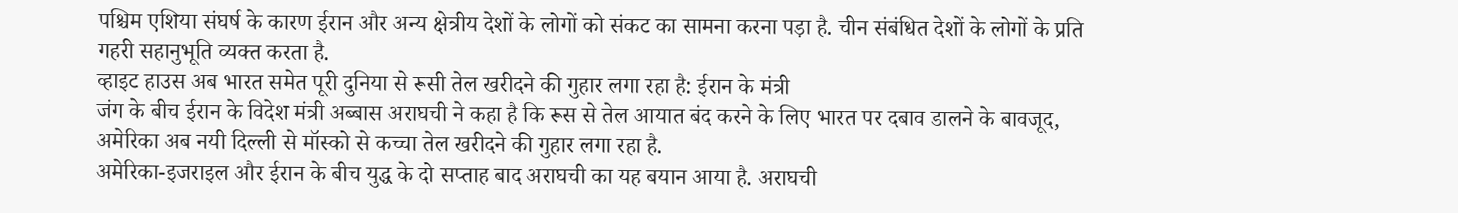पश्चिम एशिया संघर्ष के कारण ईरान और अन्य क्षेत्रीय देशों के लोगों को संकट का सामना करना पड़ा है. चीन संबंधित देशों के लोगों के प्रति गहरी सहानुभूति व्यक्त करता है.
व्हाइट हाउस अब भारत समेत पूरी दुनिया से रूसी तेल खरीदने की गुहार लगा रहा है: ईरान के मंत्री
जंग के बीच ईरान के विदेश मंत्री अब्बास अराघची ने कहा है कि रूस से तेल आयात बंद करने के लिए भारत पर दबाव डालने के बावजूद, अमेरिका अब नयी दिल्ली से मॉस्को से कच्चा तेल खरीदने की गुहार लगा रहा है.
अमेरिका-इजराइल और ईरान के बीच युद्ध के दो सप्ताह बाद अराघची का यह बयान आया है. अराघची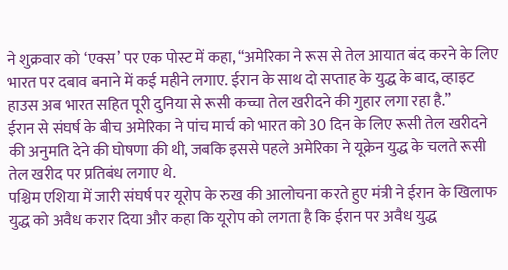ने शुक्रवार को ‘एक्स’ पर एक पोस्ट में कहा, “अमेरिका ने रूस से तेल आयात बंद करने के लिए भारत पर दबाव बनाने में कई महीने लगाए. ईरान के साथ दो सप्ताह के युद्ध के बाद, व्हाइट हाउस अब भारत सहित पूरी दुनिया से रूसी कच्चा तेल खरीदने की गुहार लगा रहा है.”
ईरान से संघर्ष के बीच अमेरिका ने पांच मार्च को भारत को 30 दिन के लिए रूसी तेल खरीदने की अनुमति देने की घोषणा की थी, जबकि इससे पहले अमेरिका ने यूक्रेन युद्ध के चलते रूसी तेल खरीद पर प्रतिबंध लगाए थे.
पश्चिम एशिया में जारी संघर्ष पर यूरोप के रुख की आलोचना करते हुए मंत्री ने ईरान के खिलाफ युद्ध को अवैध करार दिया और कहा कि यूरोप को लगता है कि ईरान पर अवैध युद्ध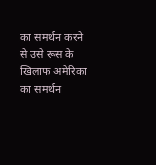का समर्थन करने से उसे रूस के खिलाफ अमेरिका का समर्थन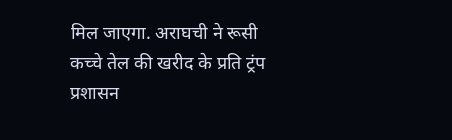मिल जाएगा. अराघची ने रूसी कच्चे तेल की खरीद के प्रति ट्रंप प्रशासन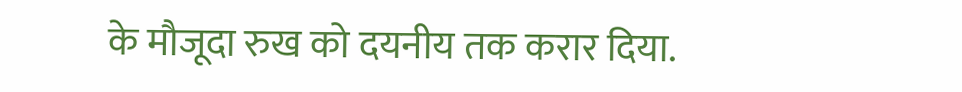के मौजूदा रुख को दयनीय तक करार दिया.